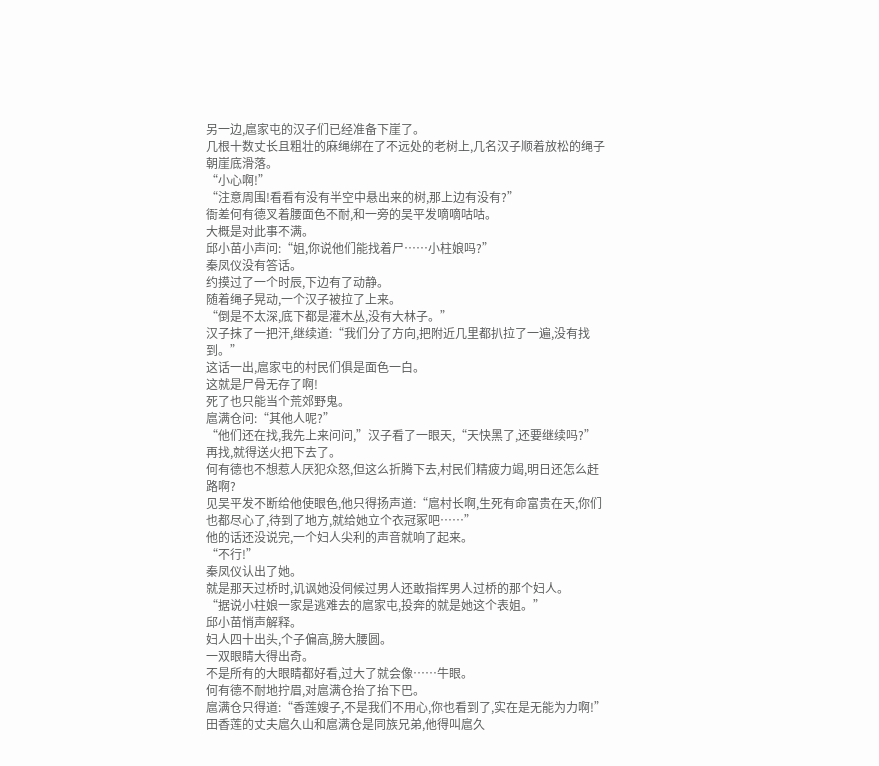另一边,扈家屯的汉子们已经准备下崖了。
几根十数丈长且粗壮的麻绳绑在了不远处的老树上,几名汉子顺着放松的绳子朝崖底滑落。
“小心啊!”
“注意周围!看看有没有半空中悬出来的树,那上边有没有?”
衙差何有德叉着腰面色不耐,和一旁的吴平发嘀嘀咕咕。
大概是对此事不满。
邱小苗小声问:“姐,你说他们能找着尸……小柱娘吗?”
秦凤仪没有答话。
约摸过了一个时辰,下边有了动静。
随着绳子晃动,一个汉子被拉了上来。
“倒是不太深,底下都是灌木丛,没有大林子。”
汉子抹了一把汗,继续道:“我们分了方向,把附近几里都扒拉了一遍,没有找到。”
这话一出,扈家屯的村民们俱是面色一白。
这就是尸骨无存了啊!
死了也只能当个荒郊野鬼。
扈满仓问:“其他人呢?”
“他们还在找,我先上来问问,”汉子看了一眼天,“天快黑了,还要继续吗?”
再找,就得送火把下去了。
何有德也不想惹人厌犯众怒,但这么折腾下去,村民们精疲力竭,明日还怎么赶路啊?
见吴平发不断给他使眼色,他只得扬声道:“扈村长啊,生死有命富贵在天,你们也都尽心了,待到了地方,就给她立个衣冠冢吧……”
他的话还没说完,一个妇人尖利的声音就响了起来。
“不行!”
秦凤仪认出了她。
就是那天过桥时,讥讽她没伺候过男人还敢指挥男人过桥的那个妇人。
“据说小柱娘一家是逃难去的扈家屯,投奔的就是她这个表姐。”
邱小苗悄声解释。
妇人四十出头,个子偏高,膀大腰圆。
一双眼睛大得出奇。
不是所有的大眼睛都好看,过大了就会像……牛眼。
何有德不耐地拧眉,对扈满仓抬了抬下巴。
扈满仓只得道:“香莲嫂子,不是我们不用心,你也看到了,实在是无能为力啊!”
田香莲的丈夫扈久山和扈满仓是同族兄弟,他得叫扈久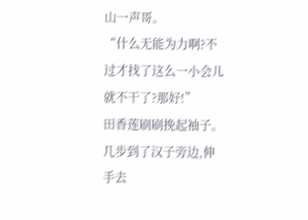山一声哥。
“什么无能为力啊?不过才找了这么一小会儿就不干了?那好!”
田香莲刷刷挽起袖子。
几步到了汉子旁边,伸手去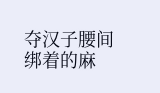夺汉子腰间绑着的麻